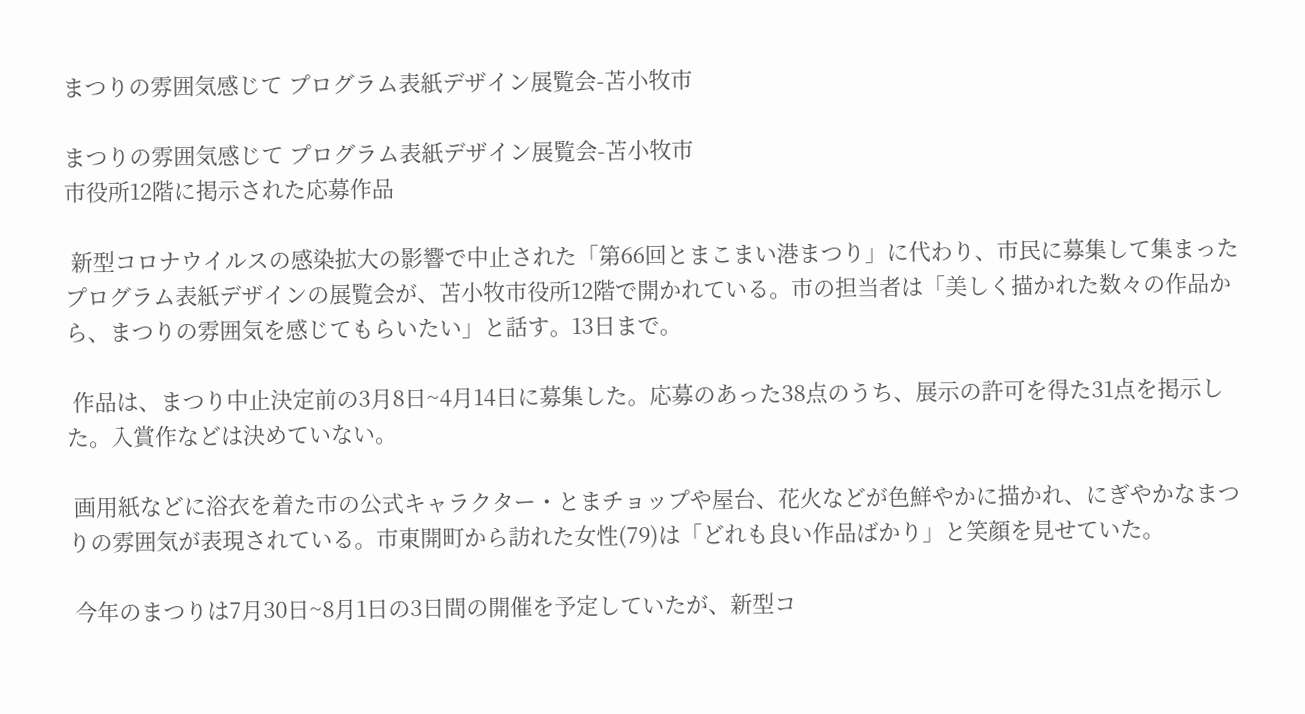まつりの雰囲気感じて プログラム表紙デザイン展覧会-苫小牧市

まつりの雰囲気感じて プログラム表紙デザイン展覧会-苫小牧市
市役所12階に掲示された応募作品

 新型コロナウイルスの感染拡大の影響で中止された「第66回とまこまい港まつり」に代わり、市民に募集して集まったプログラム表紙デザインの展覧会が、苫小牧市役所12階で開かれている。市の担当者は「美しく描かれた数々の作品から、まつりの雰囲気を感じてもらいたい」と話す。13日まで。

 作品は、まつり中止決定前の3月8日~4月14日に募集した。応募のあった38点のうち、展示の許可を得た31点を掲示した。入賞作などは決めていない。

 画用紙などに浴衣を着た市の公式キャラクター・とまチョップや屋台、花火などが色鮮やかに描かれ、にぎやかなまつりの雰囲気が表現されている。市東開町から訪れた女性(79)は「どれも良い作品ばかり」と笑顔を見せていた。

 今年のまつりは7月30日~8月1日の3日間の開催を予定していたが、新型コ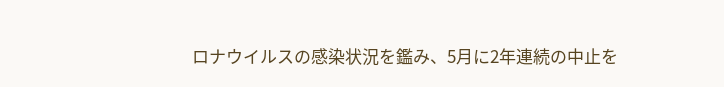ロナウイルスの感染状況を鑑み、5月に2年連続の中止を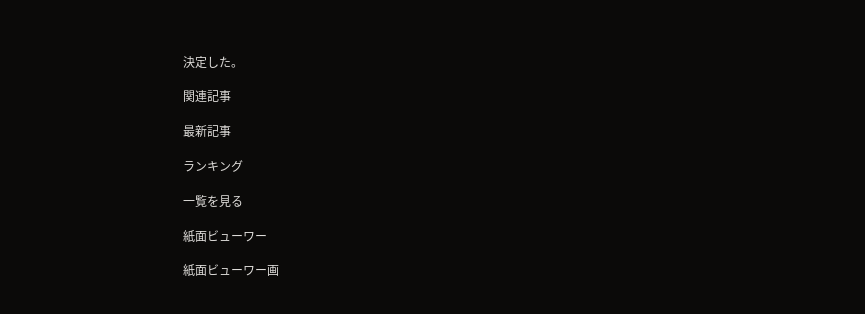決定した。

関連記事

最新記事

ランキング

一覧を見る

紙面ビューワー

紙面ビューワー画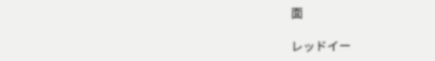面

レッドイー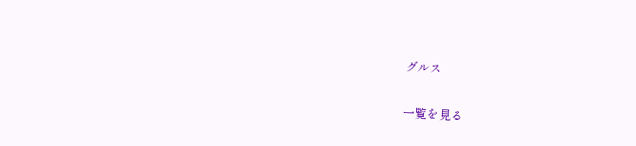グルス

一覧を見る